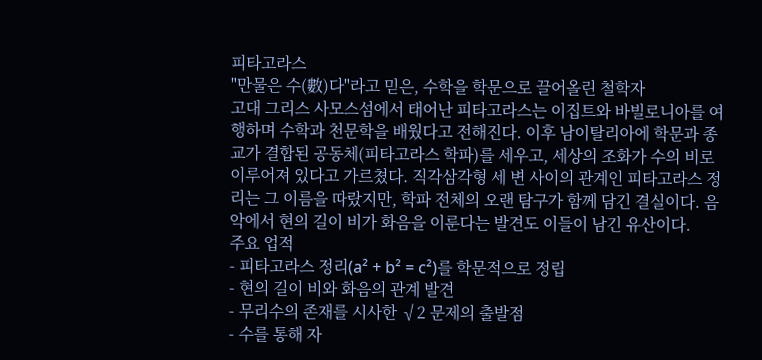피타고라스
"만물은 수(數)다"라고 믿은, 수학을 학문으로 끌어올린 철학자
고대 그리스 사모스섬에서 태어난 피타고라스는 이집트와 바빌로니아를 여행하며 수학과 천문학을 배웠다고 전해진다. 이후 남이탈리아에 학문과 종교가 결합된 공동체(피타고라스 학파)를 세우고, 세상의 조화가 수의 비로 이루어져 있다고 가르쳤다. 직각삼각형 세 변 사이의 관계인 피타고라스 정리는 그 이름을 따랐지만, 학파 전체의 오랜 탐구가 함께 담긴 결실이다. 음악에서 현의 길이 비가 화음을 이룬다는 발견도 이들이 남긴 유산이다.
주요 업적
- 피타고라스 정리(a² + b² = c²)를 학문적으로 정립
- 현의 길이 비와 화음의 관계 발견
- 무리수의 존재를 시사한 √2 문제의 출발점
- 수를 통해 자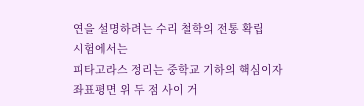연을 설명하려는 수리 철학의 전통 확립
시험에서는
피타고라스 정리는 중학교 기하의 핵심이자 좌표평면 위 두 점 사이 거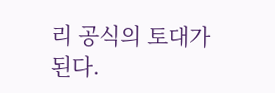리 공식의 토대가 된다.